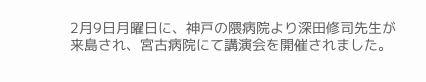2月9日月曜日に、神戸の隈病院より深田修司先生が来島され、宮古病院にて講演会を開催されました。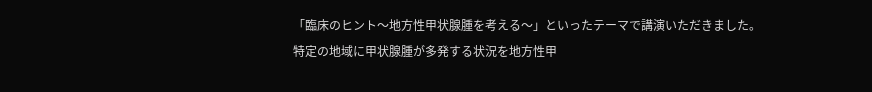「臨床のヒント〜地方性甲状腺腫を考える〜」といったテーマで講演いただきました。
特定の地域に甲状腺腫が多発する状況を地方性甲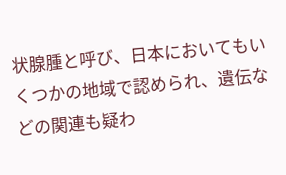状腺腫と呼び、日本においてもいくつかの地域で認められ、遺伝などの関連も疑わ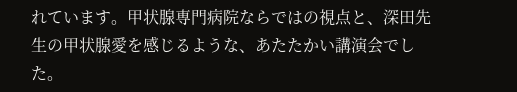れています。甲状腺専門病院ならではの視点と、深田先生の甲状腺愛を感じるような、あたたかい講演会でした。